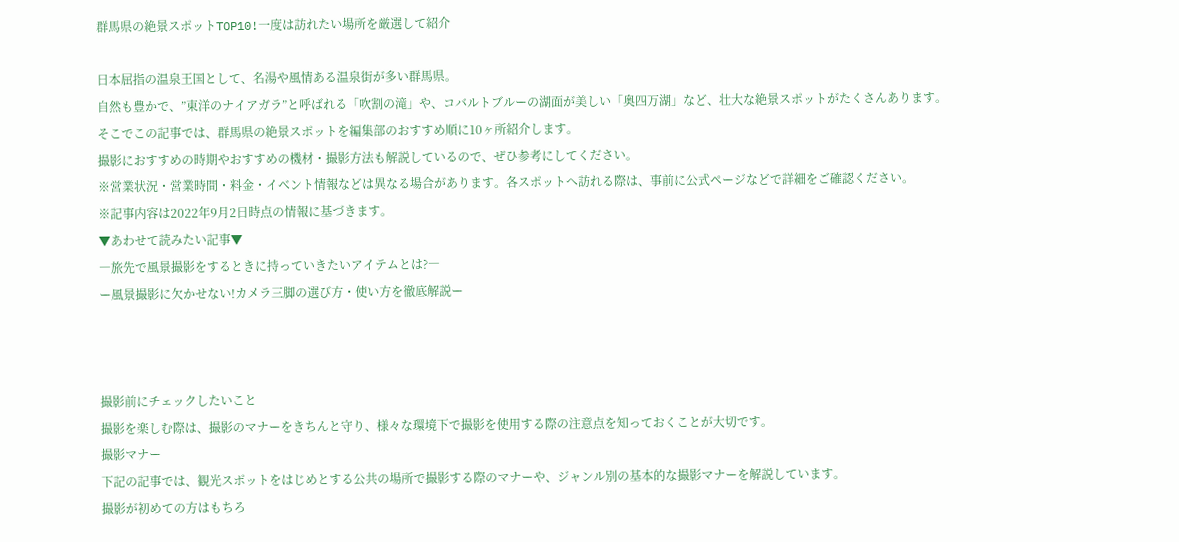群馬県の絶景スポットTOP10!一度は訪れたい場所を厳選して紹介

日本屈指の温泉王国として、名湯や風情ある温泉街が多い群馬県。
自然も豊かで、”東洋のナイアガラ”と呼ばれる「吹割の滝」や、コバルトブルーの湖面が美しい「奥四万湖」など、壮大な絶景スポットがたくさんあります。
そこでこの記事では、群馬県の絶景スポットを編集部のおすすめ順に10ヶ所紹介します。
撮影におすすめの時期やおすすめの機材・撮影方法も解説しているので、ぜひ参考にしてください。
※営業状況・営業時間・料金・イベント情報などは異なる場合があります。各スポットへ訪れる際は、事前に公式ページなどで詳細をご確認ください。
※記事内容は2022年9月2日時点の情報に基づきます。
▼あわせて読みたい記事▼
―旅先で風景撮影をするときに持っていきたいアイテムとは?―
ー風景撮影に欠かせない!カメラ三脚の選び方・使い方を徹底解説ー



撮影前にチェックしたいこと
撮影を楽しむ際は、撮影のマナーをきちんと守り、様々な環境下で撮影を使用する際の注意点を知っておくことが大切です。
撮影マナー
下記の記事では、観光スポットをはじめとする公共の場所で撮影する際のマナーや、ジャンル別の基本的な撮影マナーを解説しています。
撮影が初めての方はもちろ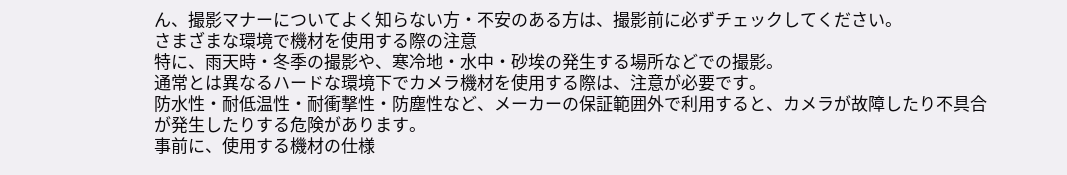ん、撮影マナーについてよく知らない方・不安のある方は、撮影前に必ずチェックしてください。
さまざまな環境で機材を使用する際の注意
特に、雨天時・冬季の撮影や、寒冷地・水中・砂埃の発生する場所などでの撮影。
通常とは異なるハードな環境下でカメラ機材を使用する際は、注意が必要です。
防水性・耐低温性・耐衝撃性・防塵性など、メーカーの保証範囲外で利用すると、カメラが故障したり不具合が発生したりする危険があります。
事前に、使用する機材の仕様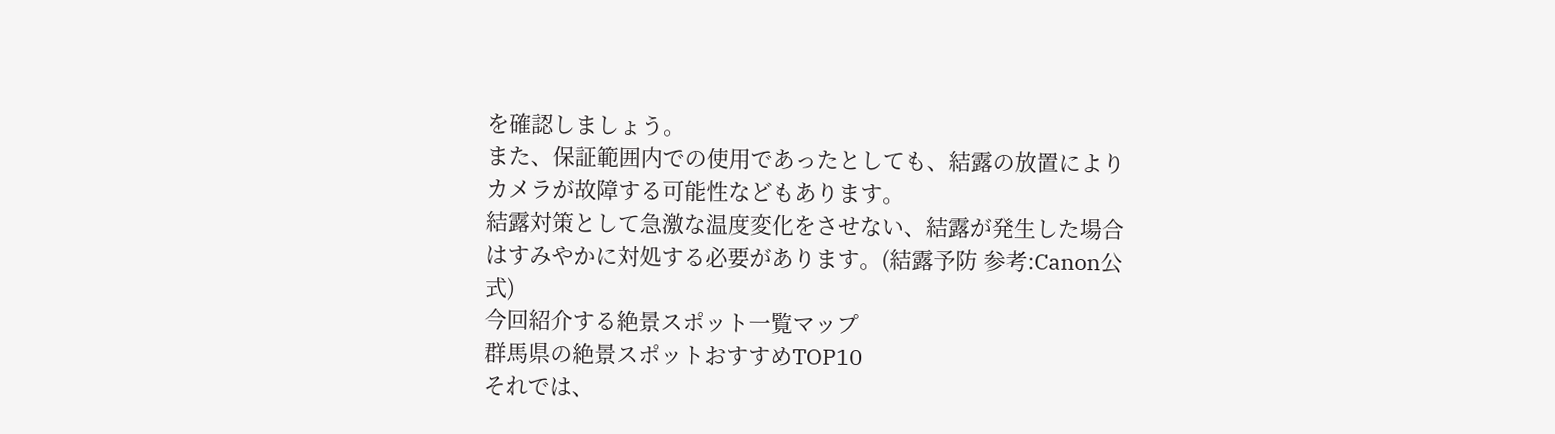を確認しましょう。
また、保証範囲内での使用であったとしても、結露の放置によりカメラが故障する可能性などもあります。
結露対策として急激な温度変化をさせない、結露が発生した場合はすみやかに対処する必要があります。(結露予防 参考:Canon公式)
今回紹介する絶景スポット一覧マップ
群馬県の絶景スポットおすすめTOP10
それでは、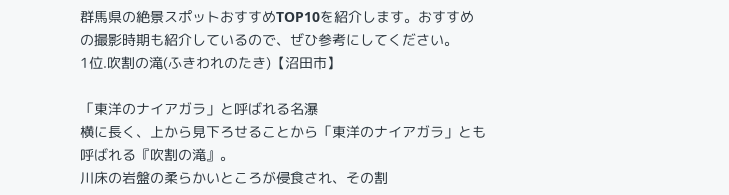群馬県の絶景スポットおすすめTOP10を紹介します。おすすめの撮影時期も紹介しているので、ぜひ参考にしてください。
1位.吹割の滝(ふきわれのたき)【沼田市】

「東洋のナイアガラ」と呼ばれる名瀑
横に長く、上から見下ろせることから「東洋のナイアガラ」とも呼ばれる『吹割の滝』。
川床の岩盤の柔らかいところが侵食され、その割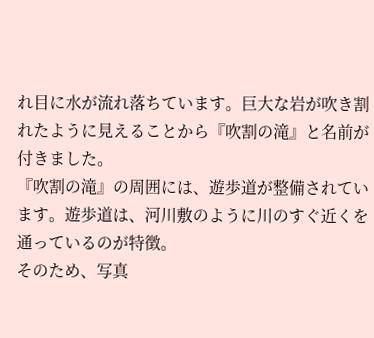れ目に水が流れ落ちています。巨大な岩が吹き割れたように見えることから『吹割の滝』と名前が付きました。
『吹割の滝』の周囲には、遊歩道が整備されています。遊歩道は、河川敷のように川のすぐ近くを通っているのが特徴。
そのため、写真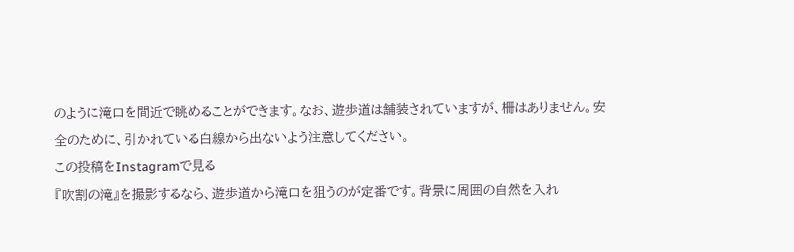のように滝口を間近で眺めることができます。なお、遊歩道は舗装されていますが、柵はありません。安全のために、引かれている白線から出ないよう注意してください。
この投稿をInstagramで見る
『吹割の滝』を撮影するなら、遊歩道から滝口を狙うのが定番です。背景に周囲の自然を入れ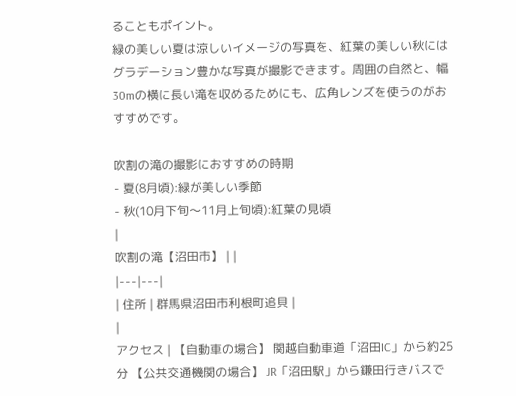ることもポイント。
緑の美しい夏は涼しいイメージの写真を、紅葉の美しい秋にはグラデーション豊かな写真が撮影できます。周囲の自然と、幅30mの横に長い滝を収めるためにも、広角レンズを使うのがおすすめです。

吹割の滝の撮影におすすめの時期
- 夏(8月頃):緑が美しい季節
- 秋(10月下旬〜11月上旬頃):紅葉の見頃
|
吹割の滝【沼田市】 | |
|---|---|
| 住所 | 群馬県沼田市利根町追貝 |
|
アクセス | 【自動車の場合】 関越自動車道「沼田IC」から約25分 【公共交通機関の場合】 JR「沼田駅」から鎌田行きバスで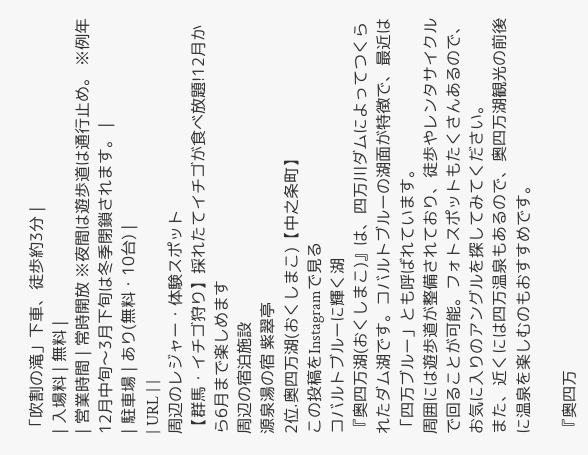「吹割の滝」下車、徒歩約3分 |
| 入場料 | 無料 |
| 営業時間 | 常時開放 ※夜間は遊歩道は通行止め。 ※例年12月中旬〜3月下旬は冬季閉鎖されます。 |
| 駐車場 | あり(無料・10台) |
| URL | |
周辺のレジャー・体験スポット
【群馬・イチゴ狩り】採れたてイチゴが食べ放題!12月から6月まで楽しめます
周辺の宿泊施設
源泉湯の宿 紫翠亭
2位.奥四万湖(おくしまこ)【中之条町】
この投稿をInstagramで見る
コバルトブルーに輝く湖
『奥四万湖(おくしまこ)』は、四万川ダムによってつくられたダム湖です。コバルトブルーの湖面が特徴で、最近は「四万ブルー」とも呼ばれています。
周囲には遊歩道が整備されており、徒歩やレンタサイクルで回ることが可能。フォトスポットもたくさんあるので、お気に入りのアングルを探してみてください。
また、近くには四万温泉もあるので、奥四万湖観光の前後に温泉を楽しむのもおすすめです。

『奥四万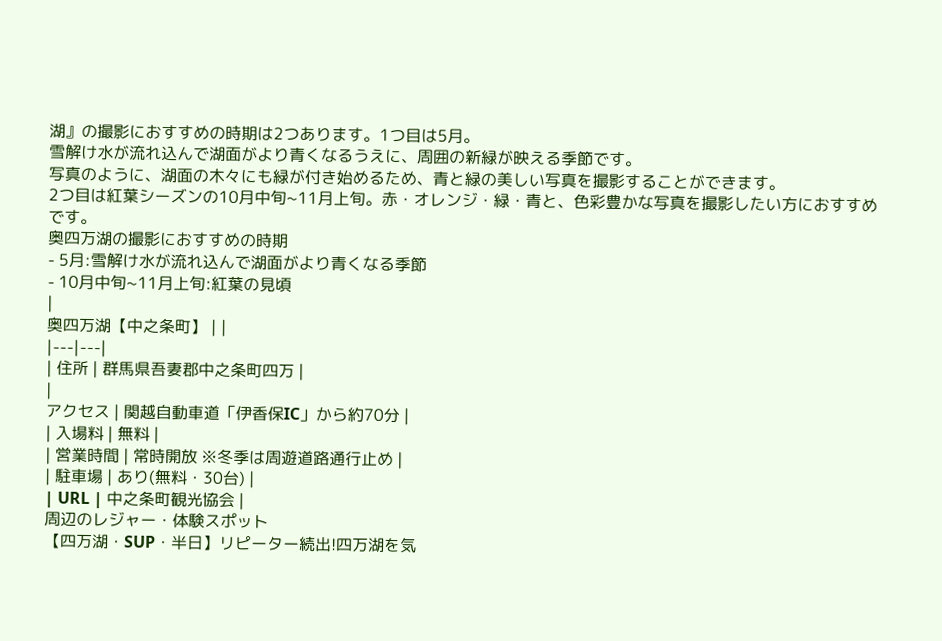湖』の撮影におすすめの時期は2つあります。1つ目は5月。
雪解け水が流れ込んで湖面がより青くなるうえに、周囲の新緑が映える季節です。
写真のように、湖面の木々にも緑が付き始めるため、青と緑の美しい写真を撮影することができます。
2つ目は紅葉シーズンの10月中旬~11月上旬。赤・オレンジ・緑・青と、色彩豊かな写真を撮影したい方におすすめです。
奥四万湖の撮影におすすめの時期
- 5月:雪解け水が流れ込んで湖面がより青くなる季節
- 10月中旬~11月上旬:紅葉の見頃
|
奥四万湖【中之条町】 | |
|---|---|
| 住所 | 群馬県吾妻郡中之条町四万 |
|
アクセス | 関越自動車道「伊香保IC」から約70分 |
| 入場料 | 無料 |
| 営業時間 | 常時開放 ※冬季は周遊道路通行止め |
| 駐車場 | あり(無料・30台) |
| URL | 中之条町観光協会 |
周辺のレジャー・体験スポット
【四万湖・SUP・半日】リピーター続出!四万湖を気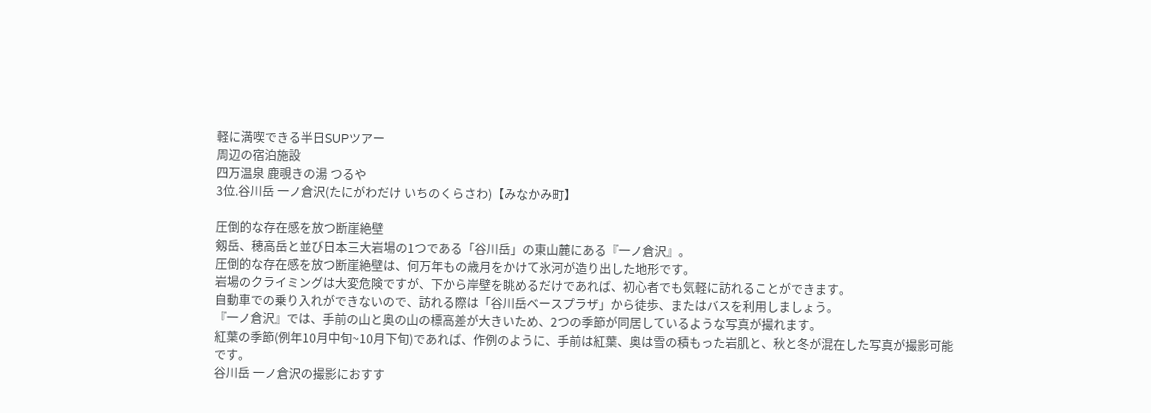軽に満喫できる半日SUPツアー
周辺の宿泊施設
四万温泉 鹿覗きの湯 つるや
3位.谷川岳 一ノ倉沢(たにがわだけ いちのくらさわ)【みなかみ町】

圧倒的な存在感を放つ断崖絶壁
剱岳、穂高岳と並び日本三大岩場の1つである「谷川岳」の東山麓にある『一ノ倉沢』。
圧倒的な存在感を放つ断崖絶壁は、何万年もの歳月をかけて氷河が造り出した地形です。
岩場のクライミングは大変危険ですが、下から岸壁を眺めるだけであれば、初心者でも気軽に訪れることができます。
自動車での乗り入れができないので、訪れる際は「谷川岳ベースプラザ」から徒歩、またはバスを利用しましょう。
『一ノ倉沢』では、手前の山と奥の山の標高差が大きいため、2つの季節が同居しているような写真が撮れます。
紅葉の季節(例年10月中旬~10月下旬)であれば、作例のように、手前は紅葉、奥は雪の積もった岩肌と、秋と冬が混在した写真が撮影可能です。
谷川岳 一ノ倉沢の撮影におすす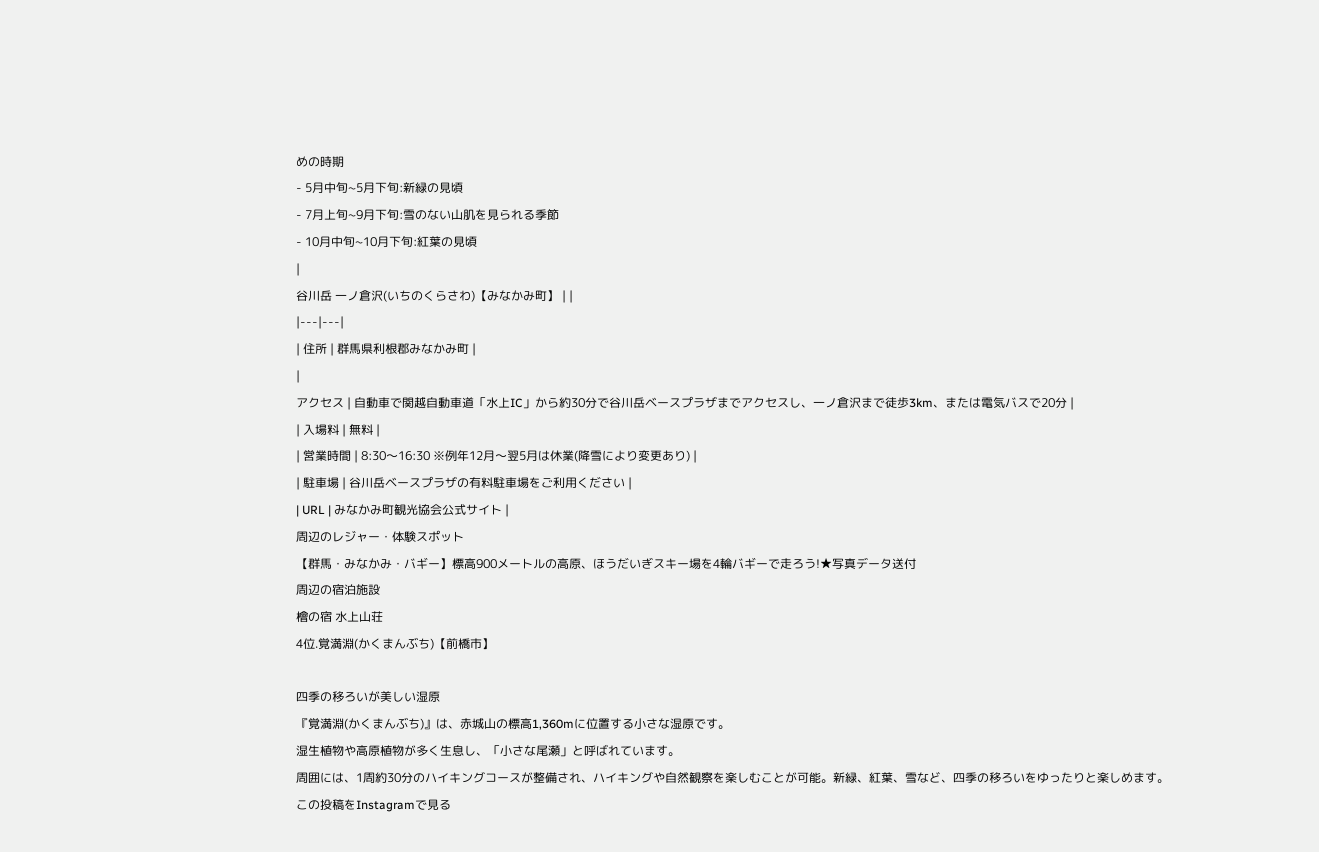めの時期
- 5月中旬~5月下旬:新緑の見頃
- 7月上旬~9月下旬:雪のない山肌を見られる季節
- 10月中旬~10月下旬:紅葉の見頃
|
谷川岳 一ノ倉沢(いちのくらさわ)【みなかみ町】 | |
|---|---|
| 住所 | 群馬県利根郡みなかみ町 |
|
アクセス | 自動車で関越自動車道「水上IC」から約30分で谷川岳ベースプラザまでアクセスし、一ノ倉沢まで徒歩3km、または電気バスで20分 |
| 入場料 | 無料 |
| 営業時間 | 8:30〜16:30 ※例年12月〜翌5月は休業(降雪により変更あり) |
| 駐車場 | 谷川岳ベースプラザの有料駐車場をご利用ください |
| URL | みなかみ町観光協会公式サイト |
周辺のレジャー・体験スポット
【群馬・みなかみ・バギー】標高900メートルの高原、ほうだいぎスキー場を4輪バギーで走ろう!★写真データ送付
周辺の宿泊施設
檜の宿 水上山荘
4位.覚満淵(かくまんぶち)【前橋市】

四季の移ろいが美しい湿原
『覚満淵(かくまんぶち)』は、赤城山の標高1,360mに位置する小さな湿原です。
湿生植物や高原植物が多く生息し、「小さな尾瀬」と呼ばれています。
周囲には、1周約30分のハイキングコースが整備され、ハイキングや自然観察を楽しむことが可能。新緑、紅葉、雪など、四季の移ろいをゆったりと楽しめます。
この投稿をInstagramで見る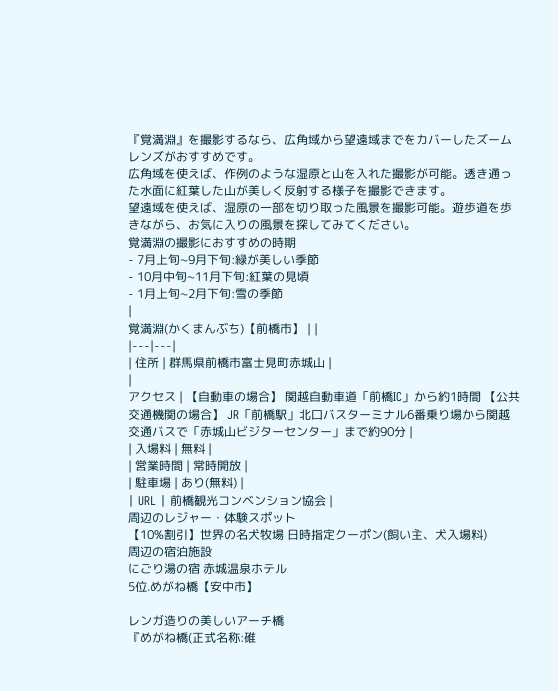『覚満淵』を撮影するなら、広角域から望遠域までをカバーしたズームレンズがおすすめです。
広角域を使えば、作例のような湿原と山を入れた撮影が可能。透き通った水面に紅葉した山が美しく反射する様子を撮影できます。
望遠域を使えば、湿原の一部を切り取った風景を撮影可能。遊歩道を歩きながら、お気に入りの風景を探してみてください。
覚満淵の撮影におすすめの時期
- 7月上旬~9月下旬:緑が美しい季節
- 10月中旬~11月下旬:紅葉の見頃
- 1月上旬~2月下旬:雪の季節
|
覚満淵(かくまんぶち)【前橋市】 | |
|---|---|
| 住所 | 群馬県前橋市富士見町赤城山 |
|
アクセス | 【自動車の場合】 関越自動車道「前橋IC」から約1時間 【公共交通機関の場合】 JR「前橋駅」北口バスターミナル6番乗り場から関越交通バスで「赤城山ビジターセンター」まで約90分 |
| 入場料 | 無料 |
| 営業時間 | 常時開放 |
| 駐車場 | あり(無料) |
| URL | 前橋観光コンベンション協会 |
周辺のレジャー・体験スポット
【10%割引】世界の名犬牧場 日時指定クーポン(飼い主、犬入場料)
周辺の宿泊施設
にごり湯の宿 赤城温泉ホテル
5位.めがね橋【安中市】

レンガ造りの美しいアーチ橋
『めがね橋(正式名称:碓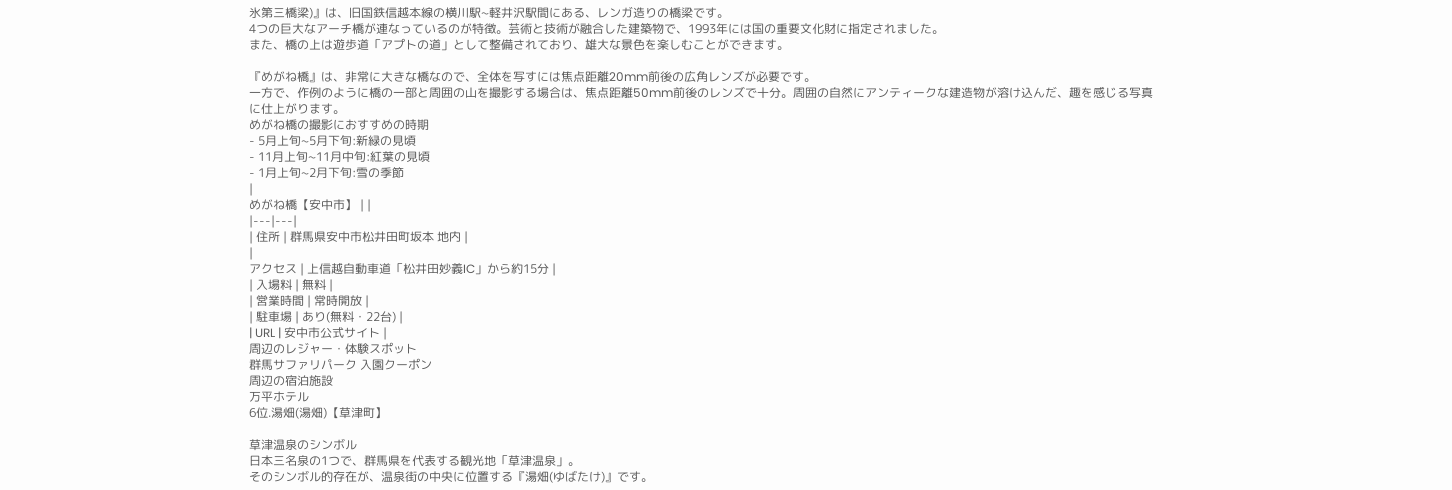氷第三橋梁)』は、旧国鉄信越本線の横川駅~軽井沢駅間にある、レンガ造りの橋梁です。
4つの巨大なアーチ橋が連なっているのが特徴。芸術と技術が融合した建築物で、1993年には国の重要文化財に指定されました。
また、橋の上は遊歩道「アプトの道」として整備されており、雄大な景色を楽しむことができます。

『めがね橋』は、非常に大きな橋なので、全体を写すには焦点距離20mm前後の広角レンズが必要です。
一方で、作例のように橋の一部と周囲の山を撮影する場合は、焦点距離50mm前後のレンズで十分。周囲の自然にアンティークな建造物が溶け込んだ、趣を感じる写真に仕上がります。
めがね橋の撮影におすすめの時期
- 5月上旬~5月下旬:新緑の見頃
- 11月上旬~11月中旬:紅葉の見頃
- 1月上旬~2月下旬:雪の季節
|
めがね橋【安中市】 | |
|---|---|
| 住所 | 群馬県安中市松井田町坂本 地内 |
|
アクセス | 上信越自動車道「松井田妙義IC」から約15分 |
| 入場料 | 無料 |
| 営業時間 | 常時開放 |
| 駐車場 | あり(無料・22台) |
| URL | 安中市公式サイト |
周辺のレジャー・体験スポット
群馬サファリパーク 入園クーポン
周辺の宿泊施設
万平ホテル
6位.湯畑(湯畑)【草津町】

草津温泉のシンボル
日本三名泉の1つで、群馬県を代表する観光地「草津温泉」。
そのシンボル的存在が、温泉街の中央に位置する『湯畑(ゆばたけ)』です。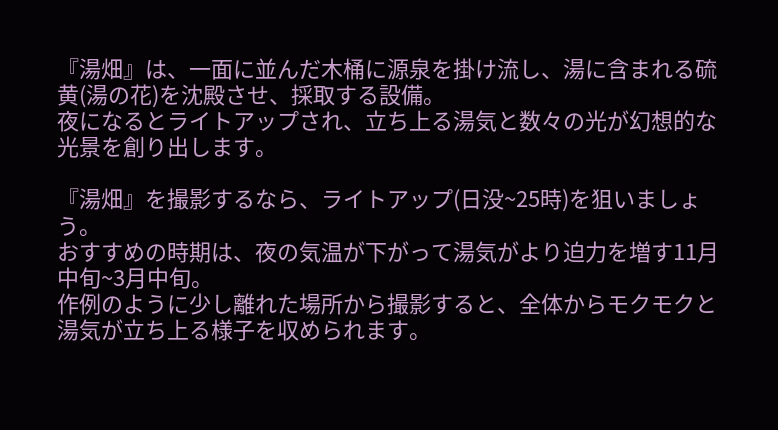『湯畑』は、一面に並んだ木桶に源泉を掛け流し、湯に含まれる硫黄(湯の花)を沈殿させ、採取する設備。
夜になるとライトアップされ、立ち上る湯気と数々の光が幻想的な光景を創り出します。

『湯畑』を撮影するなら、ライトアップ(日没~25時)を狙いましょう。
おすすめの時期は、夜の気温が下がって湯気がより迫力を増す11月中旬~3月中旬。
作例のように少し離れた場所から撮影すると、全体からモクモクと湯気が立ち上る様子を収められます。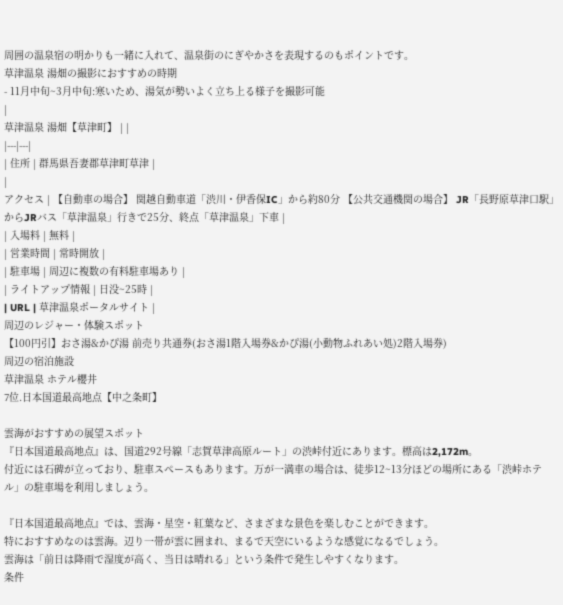周囲の温泉宿の明かりも一緒に入れて、温泉街のにぎやかさを表現するのもポイントです。
草津温泉 湯畑の撮影におすすめの時期
- 11月中旬~3月中旬:寒いため、湯気が勢いよく立ち上る様子を撮影可能
|
草津温泉 湯畑【草津町】 | |
|---|---|
| 住所 | 群馬県吾妻郡草津町草津 |
|
アクセス | 【自動車の場合】 関越自動車道「渋川・伊香保IC」から約80分 【公共交通機関の場合】 JR「長野原草津口駅」からJRバス「草津温泉」行きで25分、終点「草津温泉」下車 |
| 入場料 | 無料 |
| 営業時間 | 常時開放 |
| 駐車場 | 周辺に複数の有料駐車場あり |
| ライトアップ情報 | 日没~25時 |
| URL | 草津温泉ポータルサイト |
周辺のレジャー・体験スポット
【100円引】おさ湯&かぴ湯 前売り共通券(おさ湯1階入場券&かぴ湯(小動物ふれあい処)2階入場券)
周辺の宿泊施設
草津温泉 ホテル櫻井
7位.日本国道最高地点【中之条町】

雲海がおすすめの展望スポット
『日本国道最高地点』は、国道292号線「志賀草津高原ルート」の渋峠付近にあります。標高は2,172m。
付近には石碑が立っており、駐車スペースもあります。万が一満車の場合は、徒歩12~13分ほどの場所にある「渋峠ホテル」の駐車場を利用しましょう。

『日本国道最高地点』では、雲海・星空・紅葉など、さまざまな景色を楽しむことができます。
特におすすめなのは雲海。辺り一帯が雲に囲まれ、まるで天空にいるような感覚になるでしょう。
雲海は「前日は降雨で湿度が高く、当日は晴れる」という条件で発生しやすくなります。
条件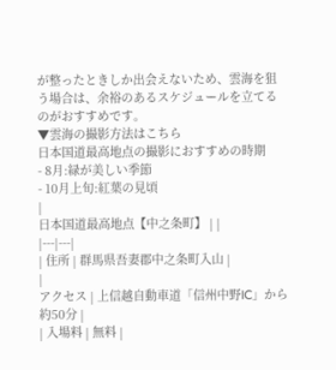が整ったときしか出会えないため、雲海を狙う場合は、余裕のあるスケジュールを立てるのがおすすめです。
▼雲海の撮影方法はこちら
日本国道最高地点の撮影におすすめの時期
- 8月:緑が美しい季節
- 10月上旬:紅葉の見頃
|
日本国道最高地点【中之条町】 | |
|---|---|
| 住所 | 群馬県吾妻郡中之条町入山 |
|
アクセス | 上信越自動車道「信州中野IC」から約50分 |
| 入場料 | 無料 |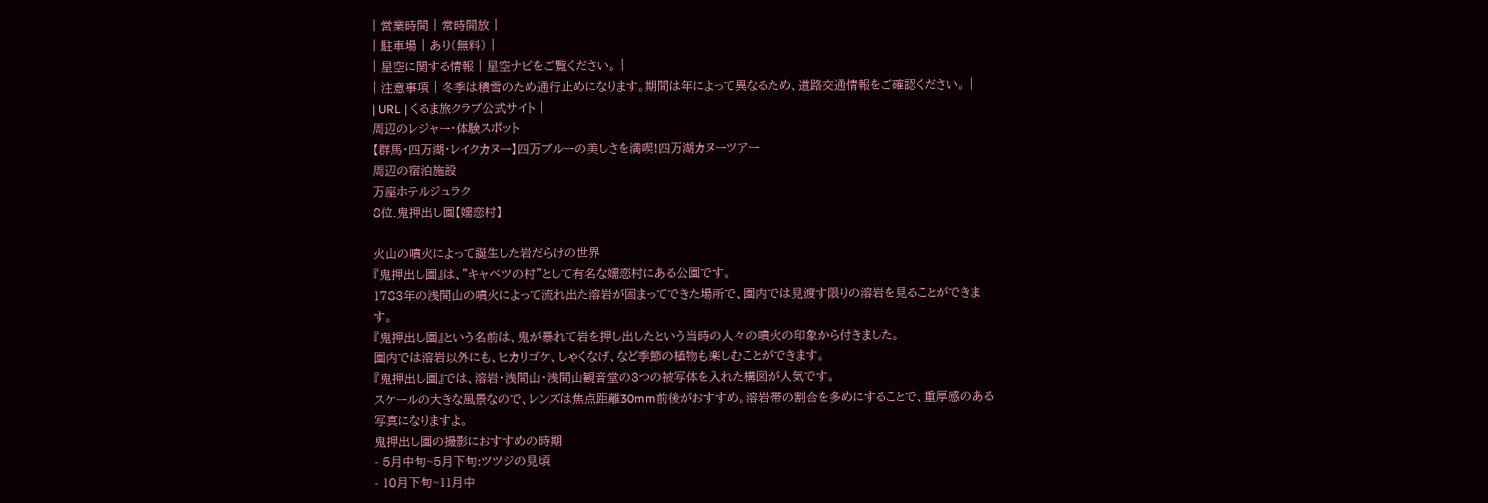| 営業時間 | 常時開放 |
| 駐車場 | あり(無料) |
| 星空に関する情報 | 星空ナビをご覧ください。 |
| 注意事項 | 冬季は積雪のため通行止めになります。期間は年によって異なるため、道路交通情報をご確認ください。 |
| URL | くるま旅クラブ公式サイト |
周辺のレジャー・体験スポット
【群馬・四万湖・レイクカヌー】四万ブルーの美しさを満喫!四万湖カヌーツアー
周辺の宿泊施設
万座ホテルジュラク
8位.鬼押出し園【嬬恋村】

火山の噴火によって誕生した岩だらけの世界
『鬼押出し園』は、”キャベツの村”として有名な嬬恋村にある公園です。
1783年の浅間山の噴火によって流れ出た溶岩が固まってできた場所で、園内では見渡す限りの溶岩を見ることができます。
『鬼押出し園』という名前は、鬼が暴れて岩を押し出したという当時の人々の噴火の印象から付きました。
園内では溶岩以外にも、ヒカリゴケ、しゃくなげ、など季節の植物も楽しむことができます。
『鬼押出し園』では、溶岩・浅間山・浅間山観音堂の3つの被写体を入れた構図が人気です。
スケールの大きな風景なので、レンズは焦点距離30mm前後がおすすめ。溶岩帯の割合を多めにすることで、重厚感のある写真になりますよ。
鬼押出し園の撮影におすすめの時期
- 5月中旬~5月下旬:ツツジの見頃
- 10月下旬~11月中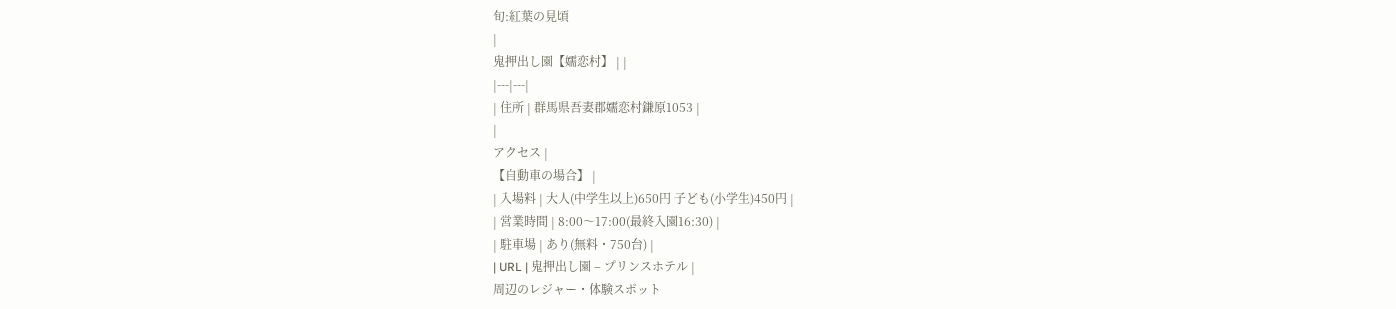旬:紅葉の見頃
|
鬼押出し園【嬬恋村】 | |
|---|---|
| 住所 | 群馬県吾妻郡嬬恋村鎌原1053 |
|
アクセス |
【自動車の場合】 |
| 入場料 | 大人(中学生以上)650円 子ども(小学生)450円 |
| 営業時間 | 8:00〜17:00(最終入園16:30) |
| 駐車場 | あり(無料・750台) |
| URL | 鬼押出し園 – プリンスホテル |
周辺のレジャー・体験スポット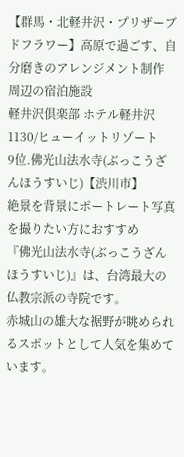【群馬・北軽井沢・プリザーブドフラワー】高原で過ごす、自分磨きのアレンジメント制作
周辺の宿泊施設
軽井沢倶楽部 ホテル軽井沢1130/ヒューイットリゾート
9位.佛光山法水寺(ぶっこうざんほうすいじ)【渋川市】
絶景を背景にポートレート写真を撮りたい方におすすめ
『佛光山法水寺(ぶっこうざんほうすいじ)』は、台湾最大の仏教宗派の寺院です。
赤城山の雄大な裾野が眺められるスポットとして人気を集めています。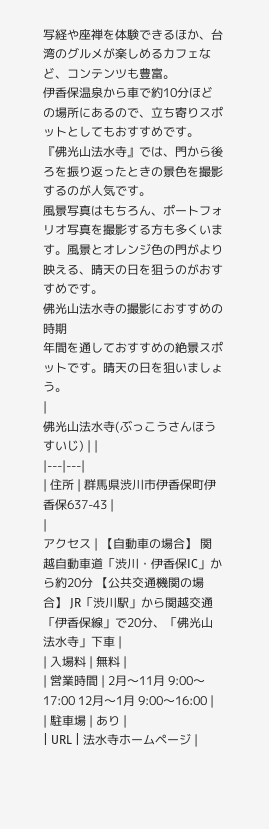写経や座禅を体験できるほか、台湾のグルメが楽しめるカフェなど、コンテンツも豊富。
伊香保温泉から車で約10分ほどの場所にあるので、立ち寄りスポットとしてもおすすめです。
『佛光山法水寺』では、門から後ろを振り返ったときの景色を撮影するのが人気です。
風景写真はもちろん、ポートフォリオ写真を撮影する方も多くいます。風景とオレンジ色の門がより映える、晴天の日を狙うのがおすすめです。
佛光山法水寺の撮影におすすめの時期
年間を通しておすすめの絶景スポットです。晴天の日を狙いましょう。
|
佛光山法水寺(ぶっこうさんほうすいじ) | |
|---|---|
| 住所 | 群馬県渋川市伊香保町伊香保637-43 |
|
アクセス | 【自動車の場合】 関越自動車道「渋川・伊香保IC」から約20分 【公共交通機関の場合】 JR「渋川駅」から関越交通「伊香保線」で20分、「佛光山法水寺」下車 |
| 入場料 | 無料 |
| 営業時間 | 2月〜11月 9:00〜17:00 12月〜1月 9:00〜16:00 |
| 駐車場 | あり |
| URL | 法水寺ホームページ |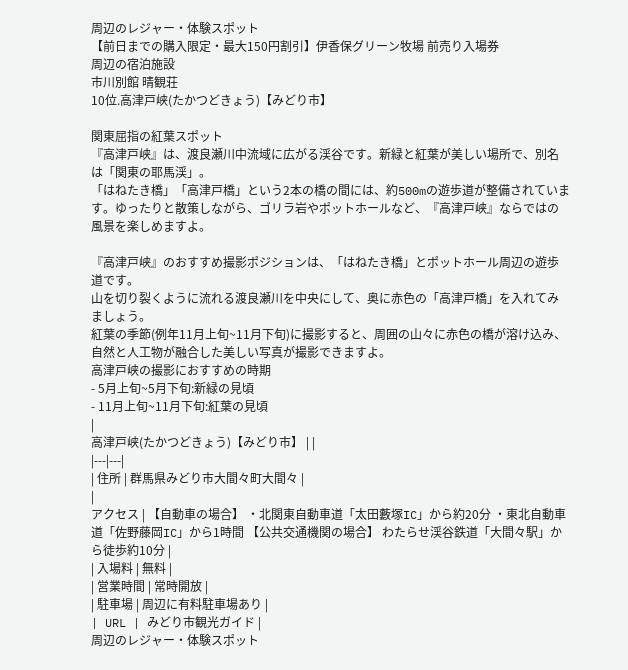周辺のレジャー・体験スポット
【前日までの購入限定・最大150円割引】伊香保グリーン牧場 前売り入場券
周辺の宿泊施設
市川別館 晴観荘
10位.高津戸峡(たかつどきょう)【みどり市】

関東屈指の紅葉スポット
『高津戸峡』は、渡良瀬川中流域に広がる渓谷です。新緑と紅葉が美しい場所で、別名は「関東の耶馬渓」。
「はねたき橋」「高津戸橋」という2本の橋の間には、約500mの遊歩道が整備されています。ゆったりと散策しながら、ゴリラ岩やポットホールなど、『高津戸峡』ならではの風景を楽しめますよ。

『高津戸峡』のおすすめ撮影ポジションは、「はねたき橋」とポットホール周辺の遊歩道です。
山を切り裂くように流れる渡良瀬川を中央にして、奥に赤色の「高津戸橋」を入れてみましょう。
紅葉の季節(例年11月上旬~11月下旬)に撮影すると、周囲の山々に赤色の橋が溶け込み、自然と人工物が融合した美しい写真が撮影できますよ。
高津戸峡の撮影におすすめの時期
- 5月上旬~5月下旬:新緑の見頃
- 11月上旬~11月下旬:紅葉の見頃
|
高津戸峡(たかつどきょう)【みどり市】 | |
|---|---|
| 住所 | 群馬県みどり市大間々町大間々 |
|
アクセス | 【自動車の場合】 ・北関東自動車道「太田藪塚IC」から約20分 ・東北自動車道「佐野藤岡IC」から1時間 【公共交通機関の場合】 わたらせ渓谷鉄道「大間々駅」から徒歩約10分 |
| 入場料 | 無料 |
| 営業時間 | 常時開放 |
| 駐車場 | 周辺に有料駐車場あり |
| URL | みどり市観光ガイド |
周辺のレジャー・体験スポット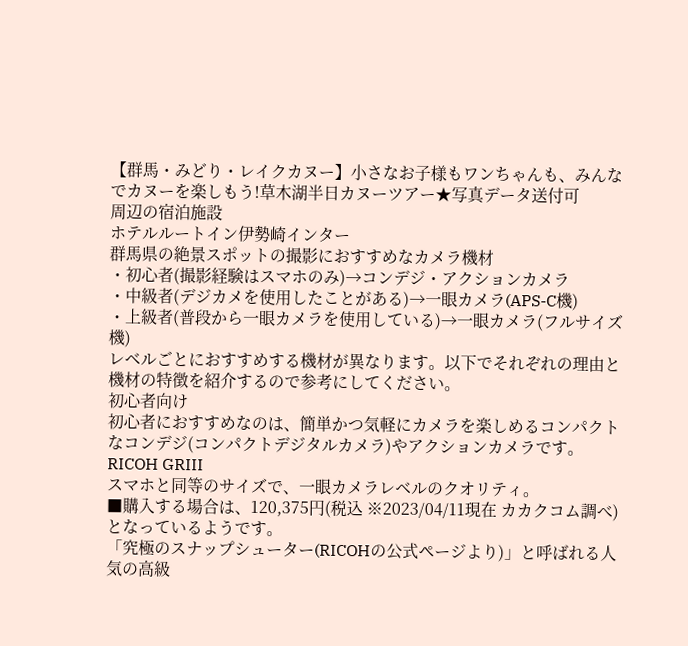【群馬・みどり・レイクカヌー】小さなお子様もワンちゃんも、みんなでカヌーを楽しもう!草木湖半日カヌーツアー★写真データ送付可
周辺の宿泊施設
ホテルルートイン伊勢崎インター
群馬県の絶景スポットの撮影におすすめなカメラ機材
・初心者(撮影経験はスマホのみ)→コンデジ・アクションカメラ
・中級者(デジカメを使用したことがある)→一眼カメラ(APS-C機)
・上級者(普段から一眼カメラを使用している)→一眼カメラ(フルサイズ機)
レベルごとにおすすめする機材が異なります。以下でそれぞれの理由と機材の特徴を紹介するので参考にしてください。
初心者向け
初心者におすすめなのは、簡単かつ気軽にカメラを楽しめるコンパクトなコンデジ(コンパクトデジタルカメラ)やアクションカメラです。
RICOH GRIII
スマホと同等のサイズで、一眼カメラレベルのクオリティ。
■購入する場合は、120,375円(税込 ※2023/04/11現在 カカクコム調べ)となっているようです。
「究極のスナップシューター(RICOHの公式ページより)」と呼ばれる人気の高級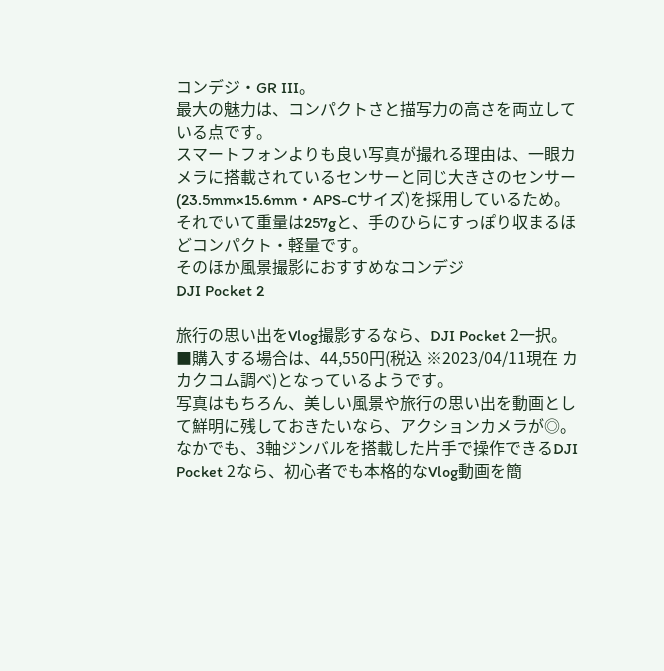コンデジ・GR III。
最大の魅力は、コンパクトさと描写力の高さを両立している点です。
スマートフォンよりも良い写真が撮れる理由は、一眼カメラに搭載されているセンサーと同じ大きさのセンサー(23.5mm×15.6mm・APS-Cサイズ)を採用しているため。
それでいて重量は257gと、手のひらにすっぽり収まるほどコンパクト・軽量です。
そのほか風景撮影におすすめなコンデジ
DJI Pocket 2

旅行の思い出をVlog撮影するなら、DJI Pocket 2一択。
■購入する場合は、44,550円(税込 ※2023/04/11現在 カカクコム調べ)となっているようです。
写真はもちろん、美しい風景や旅行の思い出を動画として鮮明に残しておきたいなら、アクションカメラが◎。
なかでも、3軸ジンバルを搭載した片手で操作できるDJI Pocket 2なら、初心者でも本格的なVlog動画を簡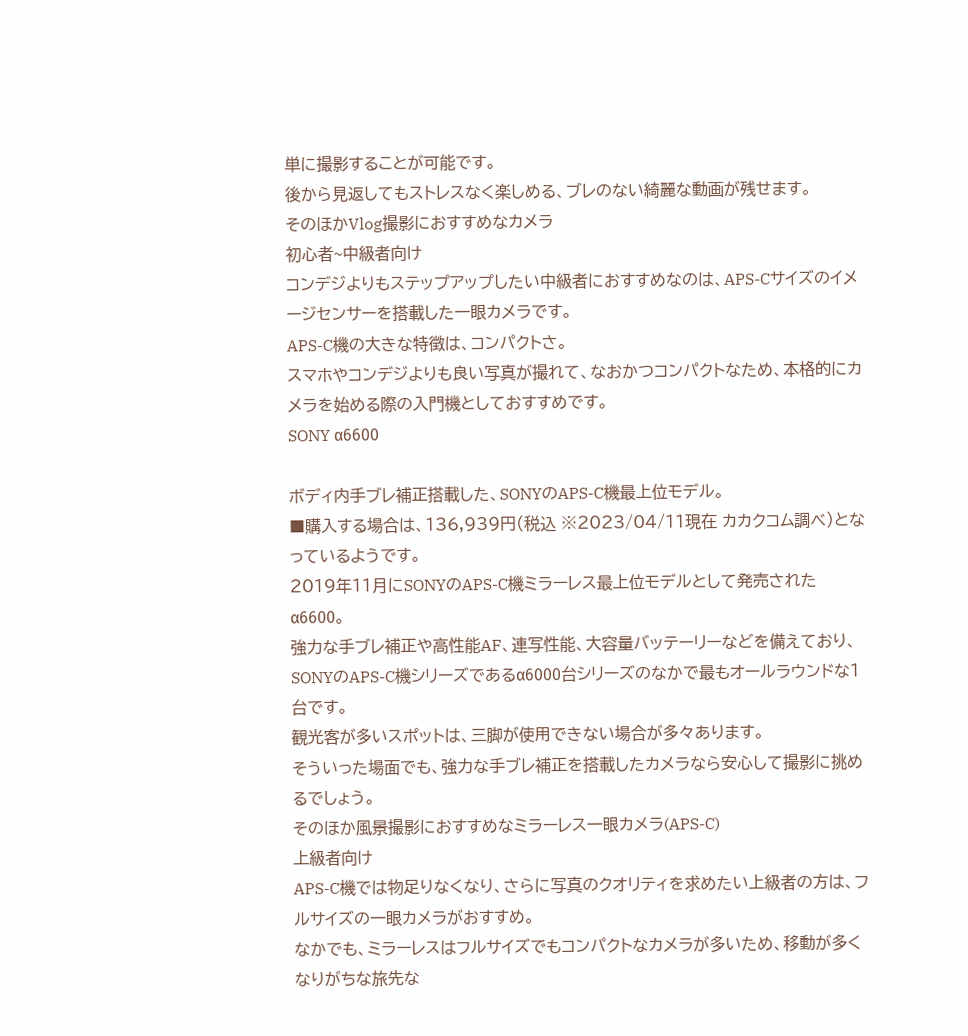単に撮影することが可能です。
後から見返してもストレスなく楽しめる、ブレのない綺麗な動画が残せます。
そのほかVlog撮影におすすめなカメラ
初心者~中級者向け
コンデジよりもステップアップしたい中級者におすすめなのは、APS-Cサイズのイメージセンサーを搭載した一眼カメラです。
APS-C機の大きな特徴は、コンパクトさ。
スマホやコンデジよりも良い写真が撮れて、なおかつコンパクトなため、本格的にカメラを始める際の入門機としておすすめです。
SONY α6600

ボディ内手ブレ補正搭載した、SONYのAPS-C機最上位モデル。
■購入する場合は、136,939円(税込 ※2023/04/11現在 カカクコム調べ)となっているようです。
2019年11月にSONYのAPS-C機ミラーレス最上位モデルとして発売されたα6600。
強力な手ブレ補正や高性能AF、連写性能、大容量バッテーリーなどを備えており、SONYのAPS-C機シリーズであるα6000台シリーズのなかで最もオールラウンドな1台です。
観光客が多いスポットは、三脚が使用できない場合が多々あります。
そういった場面でも、強力な手ブレ補正を搭載したカメラなら安心して撮影に挑めるでしょう。
そのほか風景撮影におすすめなミラーレス一眼カメラ(APS-C)
上級者向け
APS-C機では物足りなくなり、さらに写真のクオリティを求めたい上級者の方は、フルサイズの一眼カメラがおすすめ。
なかでも、ミラーレスはフルサイズでもコンパクトなカメラが多いため、移動が多くなりがちな旅先な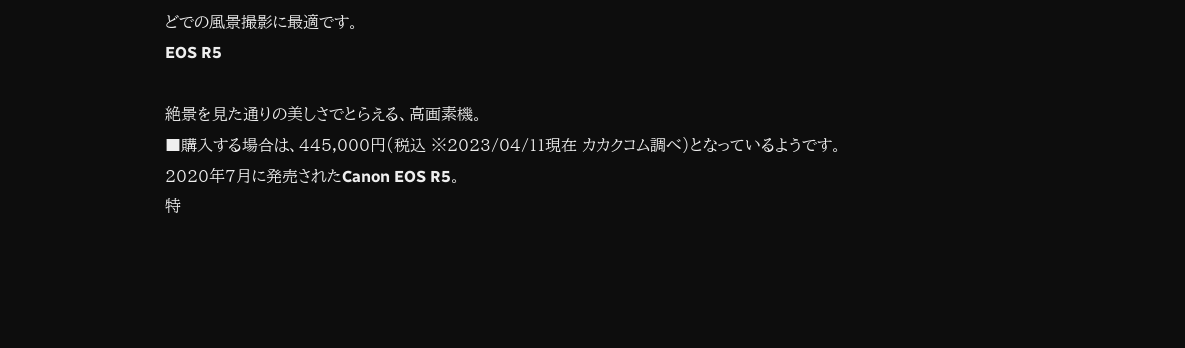どでの風景撮影に最適です。
EOS R5

絶景を見た通りの美しさでとらえる、高画素機。
■購入する場合は、445,000円(税込 ※2023/04/11現在 カカクコム調べ)となっているようです。
2020年7月に発売されたCanon EOS R5。
特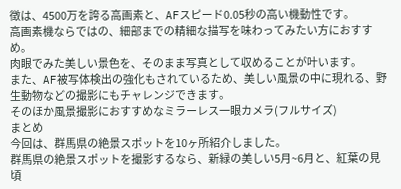徴は、4500万を誇る高画素と、AFスピード0.05秒の高い機動性です。
高画素機ならではの、細部までの精細な描写を味わってみたい方におすすめ。
肉眼でみた美しい景色を、そのまま写真として収めることが叶います。
また、AF被写体検出の強化もされているため、美しい風景の中に現れる、野生動物などの撮影にもチャレンジできます。
そのほか風景撮影におすすめなミラーレス一眼カメラ(フルサイズ)
まとめ
今回は、群馬県の絶景スポットを10ヶ所紹介しました。
群馬県の絶景スポットを撮影するなら、新緑の美しい5月~6月と、紅葉の見頃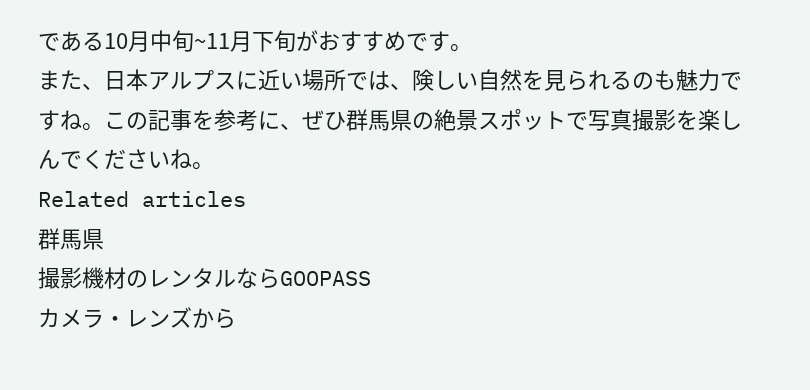である10月中旬~11月下旬がおすすめです。
また、日本アルプスに近い場所では、険しい自然を見られるのも魅力ですね。この記事を参考に、ぜひ群馬県の絶景スポットで写真撮影を楽しんでくださいね。
Related articles
群馬県
撮影機材のレンタルならGOOPASS
カメラ・レンズから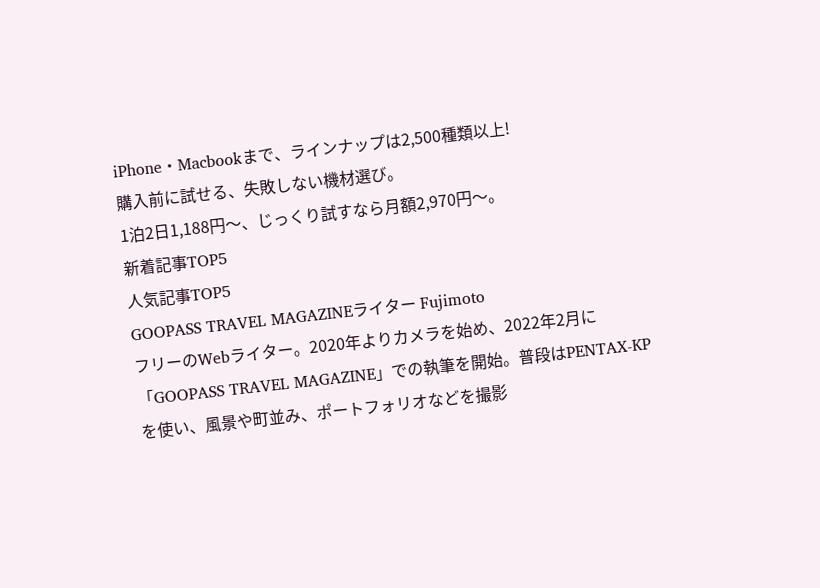iPhone・Macbookまで、ラインナップは2,500種類以上!
購入前に試せる、失敗しない機材選び。
1泊2日1,188円〜、じっくり試すなら月額2,970円〜。
新着記事TOP5
人気記事TOP5
GOOPASS TRAVEL MAGAZINEライター Fujimoto
フリーのWebライター。2020年よりカメラを始め、2022年2月に「GOOPASS TRAVEL MAGAZINE」での執筆を開始。普段はPENTAX-KPを使い、風景や町並み、ポートフォリオなどを撮影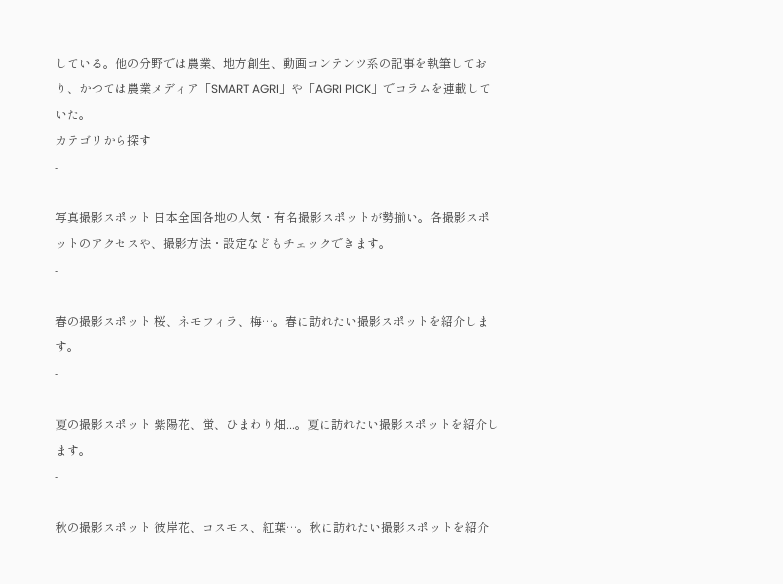している。他の分野では農業、地方創生、動画コンテンツ系の記事を執筆しており、かつては農業メディア「SMART AGRI」や「AGRI PICK」でコラムを連載していた。
カテゴリから探す
-

写真撮影スポット 日本全国各地の人気・有名撮影スポットが勢揃い。各撮影スポットのアクセスや、撮影方法・設定などもチェックできます。
-

春の撮影スポット 桜、ネモフィラ、梅…。春に訪れたい撮影スポットを紹介します。
-

夏の撮影スポット 紫陽花、蛍、ひまわり畑...。夏に訪れたい撮影スポットを紹介します。
-

秋の撮影スポット 彼岸花、コスモス、紅葉…。秋に訪れたい撮影スポットを紹介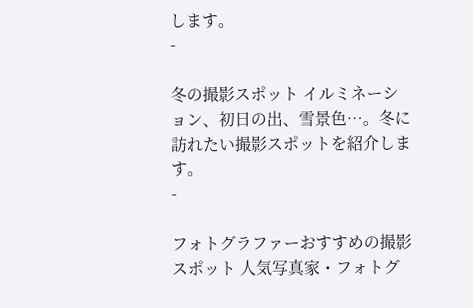します。
-

冬の撮影スポット イルミネーション、初日の出、雪景色…。冬に訪れたい撮影スポットを紹介します。
-

フォトグラファーおすすめの撮影スポット 人気写真家・フォトグ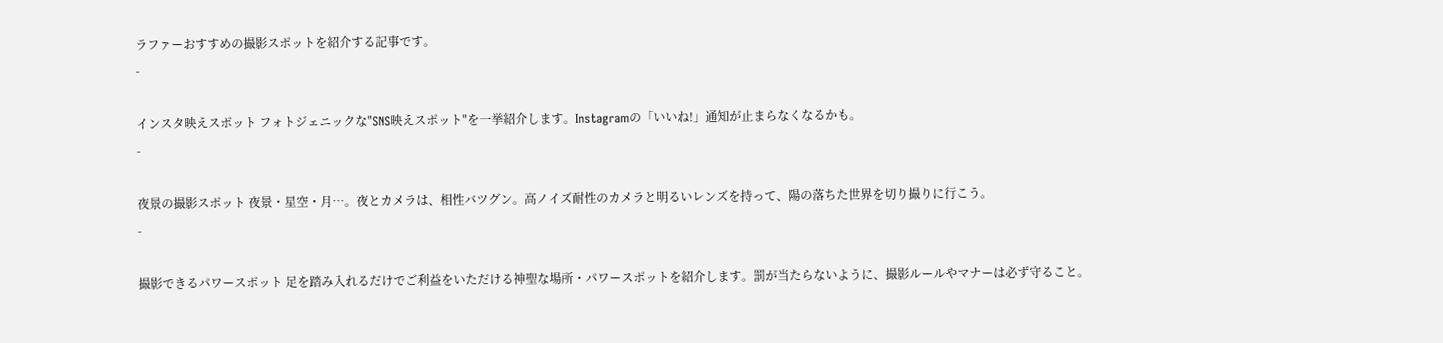ラファーおすすめの撮影スポットを紹介する記事です。
-

インスタ映えスポット フォトジェニックな"SNS映えスポット"を一挙紹介します。Instagramの「いいね!」通知が止まらなくなるかも。
-

夜景の撮影スポット 夜景・星空・月…。夜とカメラは、相性バツグン。高ノイズ耐性のカメラと明るいレンズを持って、陽の落ちた世界を切り撮りに行こう。
-

撮影できるパワースポット 足を踏み入れるだけでご利益をいただける神聖な場所・パワースポットを紹介します。罰が当たらないように、撮影ルールやマナーは必ず守ること。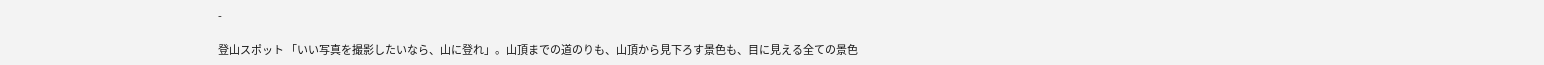-

登山スポット 「いい写真を撮影したいなら、山に登れ」。山頂までの道のりも、山頂から見下ろす景色も、目に見える全ての景色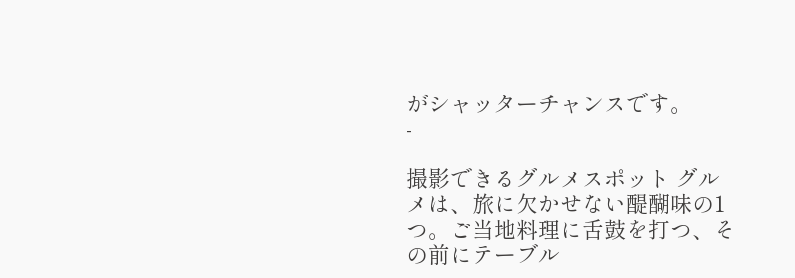がシャッターチャンスです。
-

撮影できるグルメスポット グルメは、旅に欠かせない醍醐味の1つ。ご当地料理に舌鼓を打つ、その前にテーブル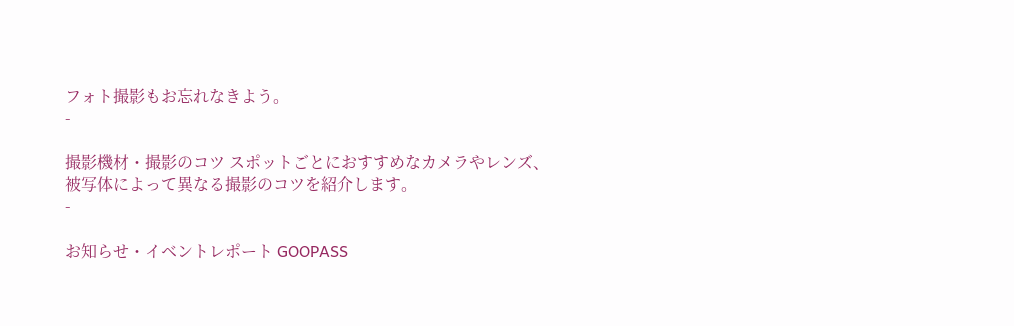フォト撮影もお忘れなきよう。
-

撮影機材・撮影のコツ スポットごとにおすすめなカメラやレンズ、被写体によって異なる撮影のコツを紹介します。
-

お知らせ・イベントレポート GOOPASS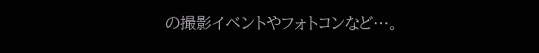の撮影イベントやフォトコンなど…。